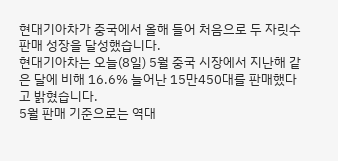현대기아차가 중국에서 올해 들어 처음으로 두 자릿수 판매 성장을 달성했습니다.
현대기아차는 오늘(8일) 5월 중국 시장에서 지난해 같은 달에 비해 16.6% 늘어난 15만450대를 판매했다고 밝혔습니다.
5월 판매 기준으로는 역대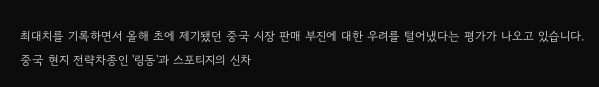최대치를 기록하면서 올해 초에 제기됐던 중국 시장 판매 부진에 대한 우려를 털어냈다는 평가가 나오고 있습니다.
중국 현지 전략차종인 '링동'과 스포티지의 신차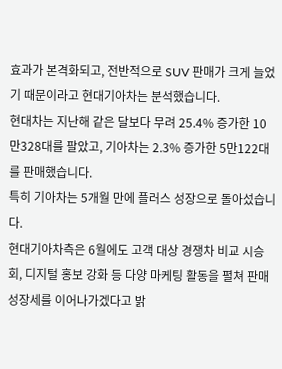효과가 본격화되고, 전반적으로 SUV 판매가 크게 늘었기 때문이라고 현대기아차는 분석했습니다.
현대차는 지난해 같은 달보다 무려 25.4% 증가한 10만328대를 팔았고, 기아차는 2.3% 증가한 5만122대를 판매했습니다.
특히 기아차는 5개월 만에 플러스 성장으로 돌아섰습니다.
현대기아차측은 6월에도 고객 대상 경쟁차 비교 시승회, 디지털 홍보 강화 등 다양 마케팅 활동을 펼쳐 판매 성장세를 이어나가겠다고 밝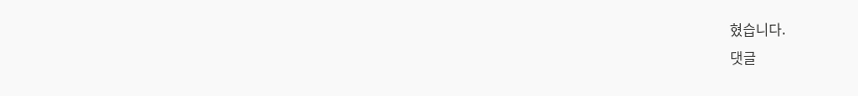혔습니다.
댓글